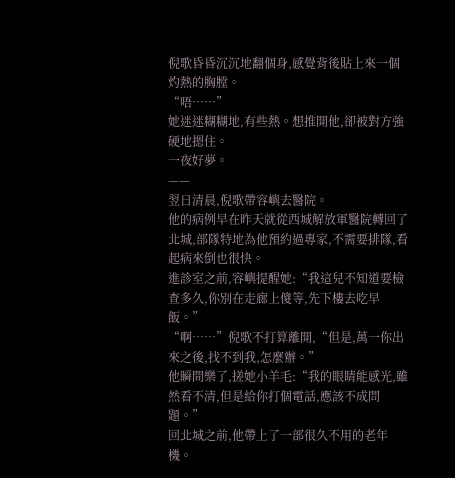倪歌昏昏沉沉地翻個身,感覺背後貼上來一個灼熱的胸膛。
“唔……”
她迷迷糊糊地,有些熱。想推開他,卻被對方強硬地摁住。
一夜好夢。
——
翌日清晨,倪歌帶容嶼去醫院。
他的病例早在昨天就從西城解放軍醫院轉回了北城,部隊特地為他預約過專家,不需要排隊,看起病來倒也很快。
進診室之前,容嶼提醒她:“我這兒不知道要檢查多久,你別在走廊上傻等,先下樓去吃早飯。”
“啊……”倪歌不打算離開,“但是,萬一你出來之後,找不到我,怎麼辦。”
他瞬間樂了,搓她小羊毛:“我的眼睛能感光,雖然看不清,但是給你打個電話,應該不成問題。”
回北城之前,他帶上了一部很久不用的老年機。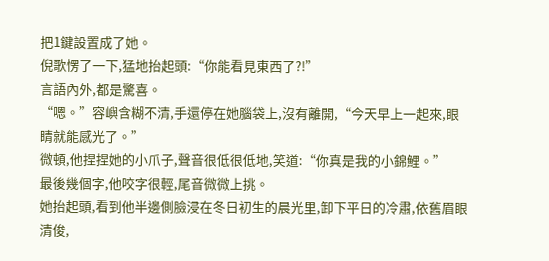把1鍵設置成了她。
倪歌愣了一下,猛地抬起頭:“你能看見東西了?!”
言語內外,都是驚喜。
“嗯。”容嶼含糊不清,手還停在她腦袋上,沒有離開,“今天早上一起來,眼睛就能感光了。”
微頓,他捏捏她的小爪子,聲音很低很低地,笑道:“你真是我的小錦鯉。”
最後幾個字,他咬字很輕,尾音微微上挑。
她抬起頭,看到他半邊側臉浸在冬日初生的晨光里,卸下平日的冷肅,依舊眉眼清俊,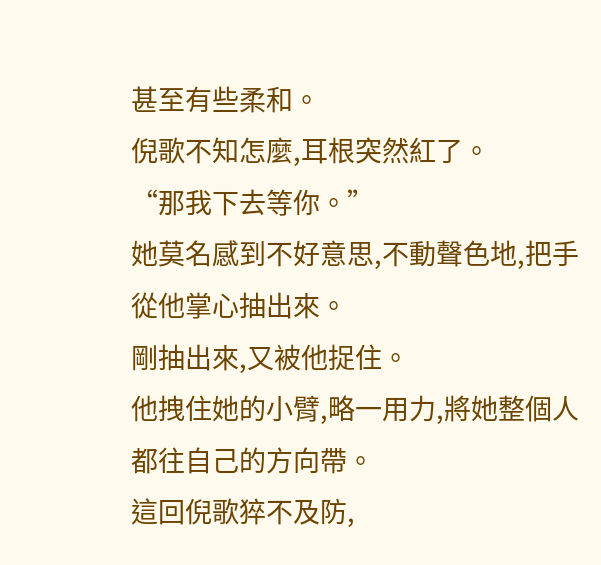甚至有些柔和。
倪歌不知怎麼,耳根突然紅了。
“那我下去等你。”
她莫名感到不好意思,不動聲色地,把手從他掌心抽出來。
剛抽出來,又被他捉住。
他拽住她的小臂,略一用力,將她整個人都往自己的方向帶。
這回倪歌猝不及防,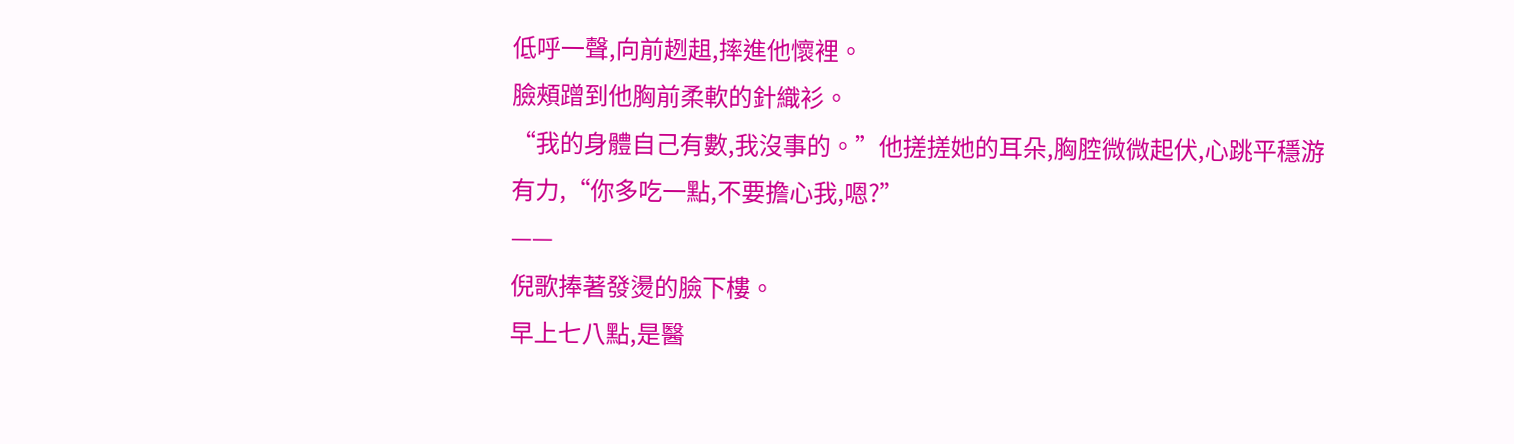低呼一聲,向前趔趄,摔進他懷裡。
臉頰蹭到他胸前柔軟的針織衫。
“我的身體自己有數,我沒事的。”他搓搓她的耳朵,胸腔微微起伏,心跳平穩游有力,“你多吃一點,不要擔心我,嗯?”
——
倪歌捧著發燙的臉下樓。
早上七八點,是醫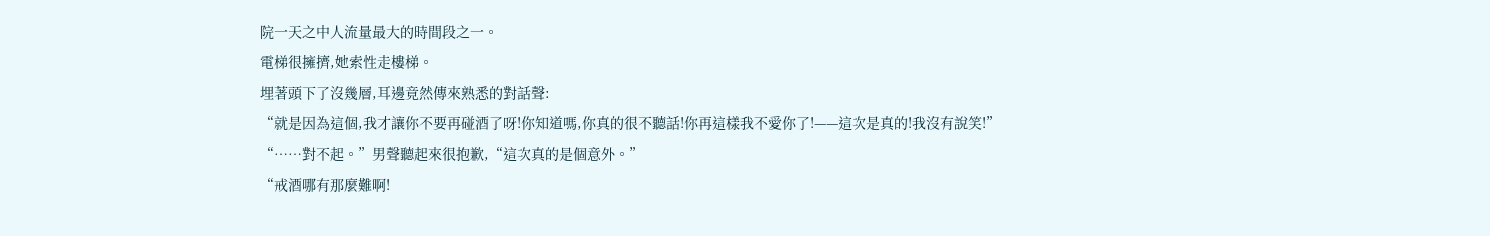院一天之中人流量最大的時間段之一。
電梯很擁擠,她索性走樓梯。
埋著頭下了沒幾層,耳邊竟然傳來熟悉的對話聲:
“就是因為這個,我才讓你不要再碰酒了呀!你知道嗎,你真的很不聽話!你再這樣我不愛你了!——這次是真的!我沒有說笑!”
“……對不起。”男聲聽起來很抱歉,“這次真的是個意外。”
“戒酒哪有那麼難啊!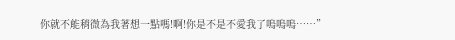你就不能稍微為我著想一點嗎!啊!你是不是不愛我了嗚嗚嗚……”